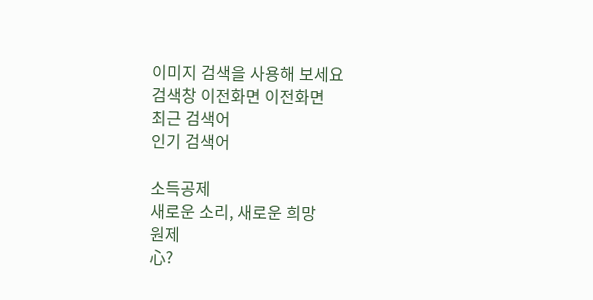이미지 검색을 사용해 보세요
검색창 이전화면 이전화면
최근 검색어
인기 검색어

소득공제
새로운 소리, 새로운 희망
원제
心?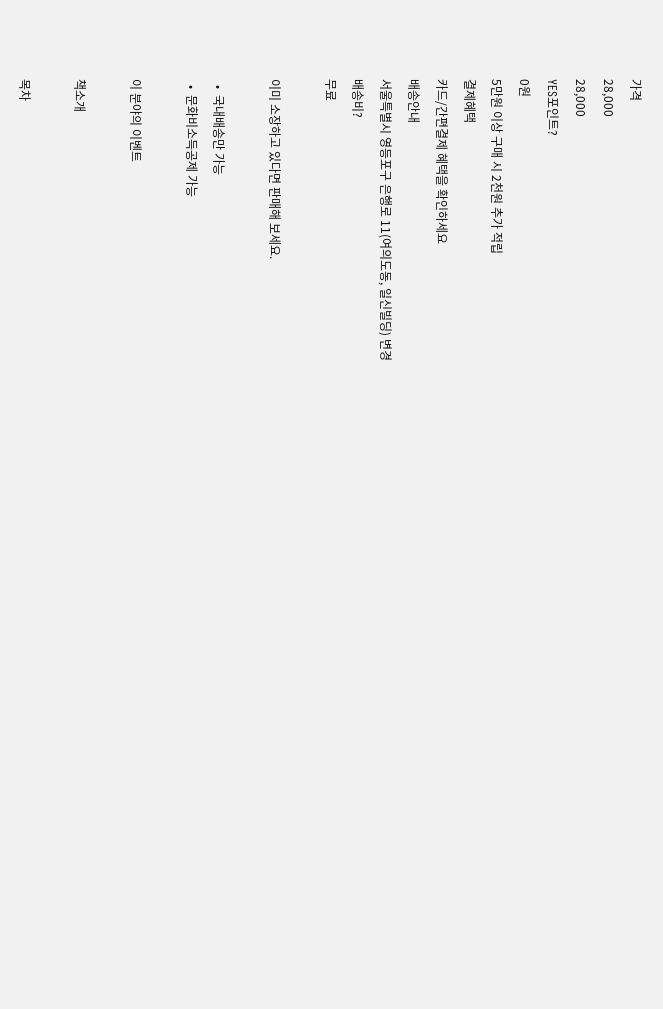가격
28,000
28,000
YES포인트?
0원
5만원 이상 구매 시 2천원 추가 적립
결제혜택
카드/간편결제 혜택을 확인하세요
배송안내
서울특별시 영등포구 은행로 11(여의도동, 일신빌딩) 변경
배송비?
무료

이미 소장하고 있다면 판매해 보세요.

  •  국내배송만 가능
  •  문화비소득공제 가능

이 분야의 이벤트

책소개

목차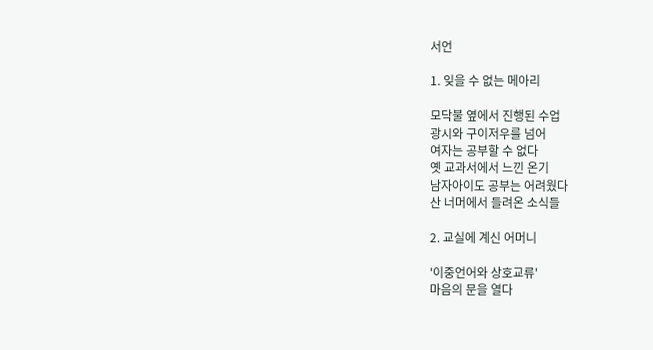서언

1. 잊을 수 없는 메아리

모닥불 옆에서 진행된 수업
광시와 구이저우를 넘어
여자는 공부할 수 없다
옛 교과서에서 느낀 온기
남자아이도 공부는 어려웠다
산 너머에서 들려온 소식들

2. 교실에 계신 어머니

'이중언어와 상호교류'
마음의 문을 열다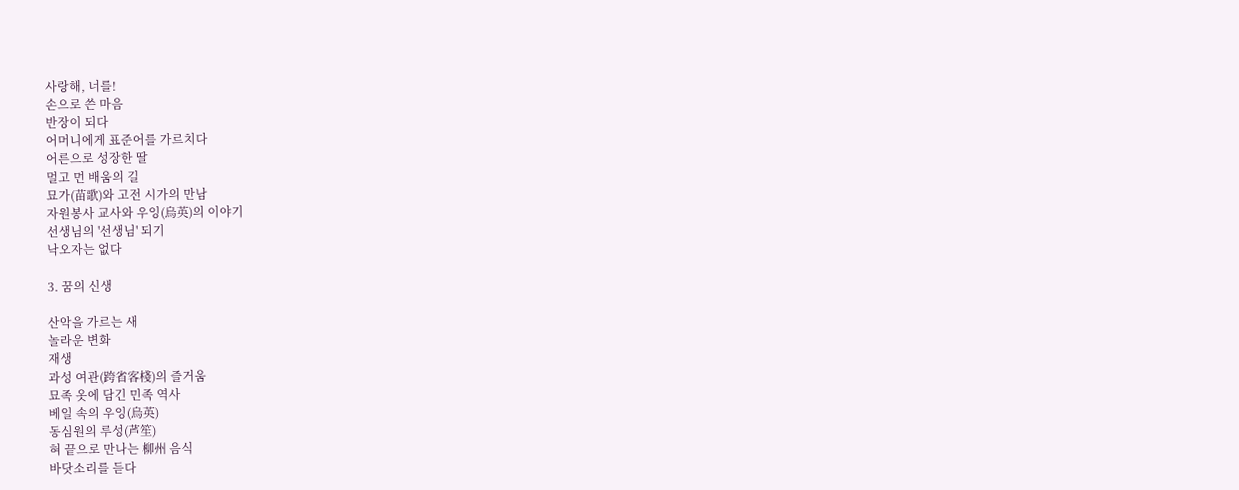사랑해, 너를!
손으로 쓴 마음
반장이 되다
어머니에게 표준어를 가르치다
어른으로 성장한 딸
멀고 먼 배움의 길
묘가(苗歌)와 고전 시가의 만남
자원봉사 교사와 우잉(烏英)의 이야기
선생님의 '선생님' 되기
낙오자는 없다

3. 꿈의 신생

산악을 가르는 새
놀라운 변화
재생
과성 여관(跨省客棧)의 즐거움
묘족 옷에 담긴 민족 역사
베일 속의 우잉(烏英)
동심원의 루성(芦笙)
혀 끝으로 만나는 柳州 음식
바닷소리를 듣다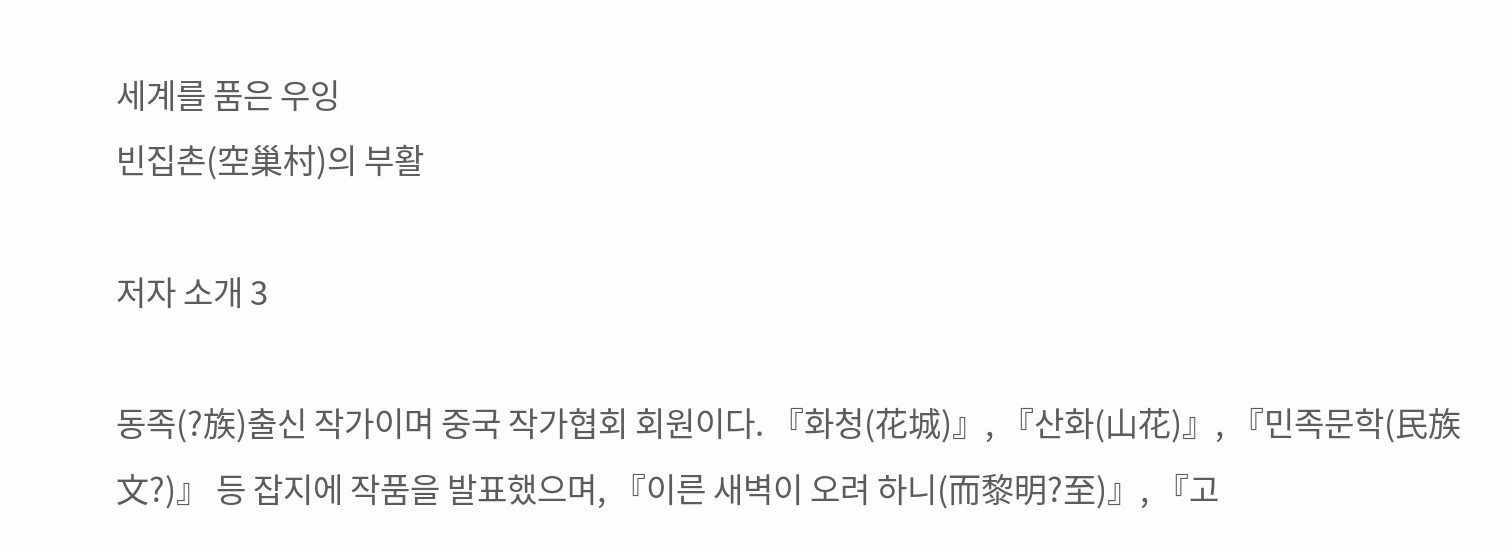세계를 품은 우잉
빈집촌(空巢村)의 부활

저자 소개 3

동족(?族)출신 작가이며 중국 작가협회 회원이다. 『화청(花城)』, 『산화(山花)』, 『민족문학(民族文?)』 등 잡지에 작품을 발표했으며, 『이른 새벽이 오려 하니(而黎明?至)』, 『고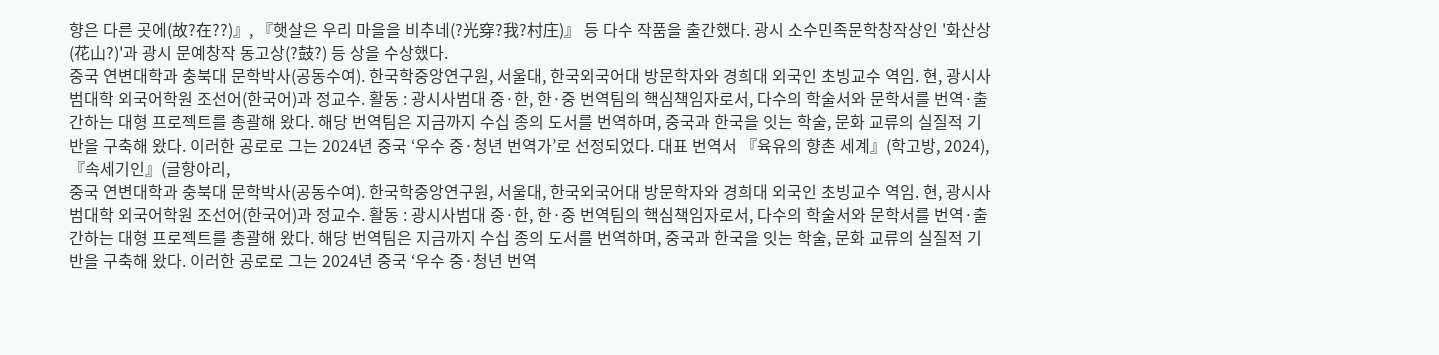향은 다른 곳에(故?在??)』, 『햇살은 우리 마을을 비추네(?光穿?我?村庄)』 등 다수 작품을 출간했다. 광시 소수민족문학창작상인 '화산상(花山?)'과 광시 문예창작 동고상(?鼓?) 등 상을 수상했다.
중국 연변대학과 충북대 문학박사(공동수여). 한국학중앙연구원, 서울대, 한국외국어대 방문학자와 경희대 외국인 초빙교수 역임. 현, 광시사범대학 외국어학원 조선어(한국어)과 정교수. 활동 : 광시사범대 중·한, 한·중 번역팀의 핵심책임자로서, 다수의 학술서와 문학서를 번역·출간하는 대형 프로젝트를 총괄해 왔다. 해당 번역팀은 지금까지 수십 종의 도서를 번역하며, 중국과 한국을 잇는 학술, 문화 교류의 실질적 기반을 구축해 왔다. 이러한 공로로 그는 2024년 중국 ‘우수 중·청년 번역가’로 선정되었다. 대표 번역서 『육유의 향촌 세계』(학고방, 2024), 『속세기인』(글항아리,
중국 연변대학과 충북대 문학박사(공동수여). 한국학중앙연구원, 서울대, 한국외국어대 방문학자와 경희대 외국인 초빙교수 역임. 현, 광시사범대학 외국어학원 조선어(한국어)과 정교수. 활동 : 광시사범대 중·한, 한·중 번역팀의 핵심책임자로서, 다수의 학술서와 문학서를 번역·출간하는 대형 프로젝트를 총괄해 왔다. 해당 번역팀은 지금까지 수십 종의 도서를 번역하며, 중국과 한국을 잇는 학술, 문화 교류의 실질적 기반을 구축해 왔다. 이러한 공로로 그는 2024년 중국 ‘우수 중·청년 번역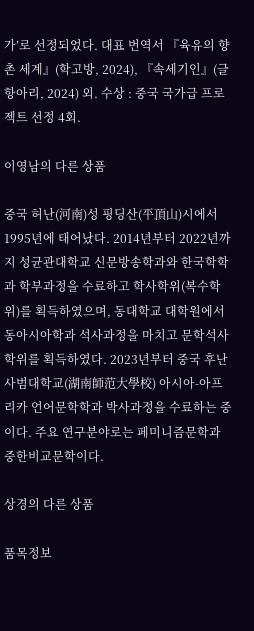가’로 선정되었다. 대표 번역서 『육유의 향촌 세계』(학고방, 2024), 『속세기인』(글항아리, 2024) 외. 수상 : 중국 국가급 프로젝트 선정 4회.

이영남의 다른 상품

중국 허난(河南)성 핑딩산(平頂山)시에서 1995년에 태어났다. 2014년부터 2022년까지 성균관대학교 신문방송학과와 한국학학과 학부과정을 수료하고 학사학위(복수학위)를 획득하였으며, 동대학교 대학원에서 동아시아학과 석사과정을 마치고 문학석사학위를 획득하였다. 2023년부터 중국 후난사범대학교(湖南師范大學校) 아시아-아프리카 언어문학학과 박사과정을 수료하는 중이다. 주요 연구분야로는 페미니즘문학과 중한비교문학이다.

상경의 다른 상품

품목정보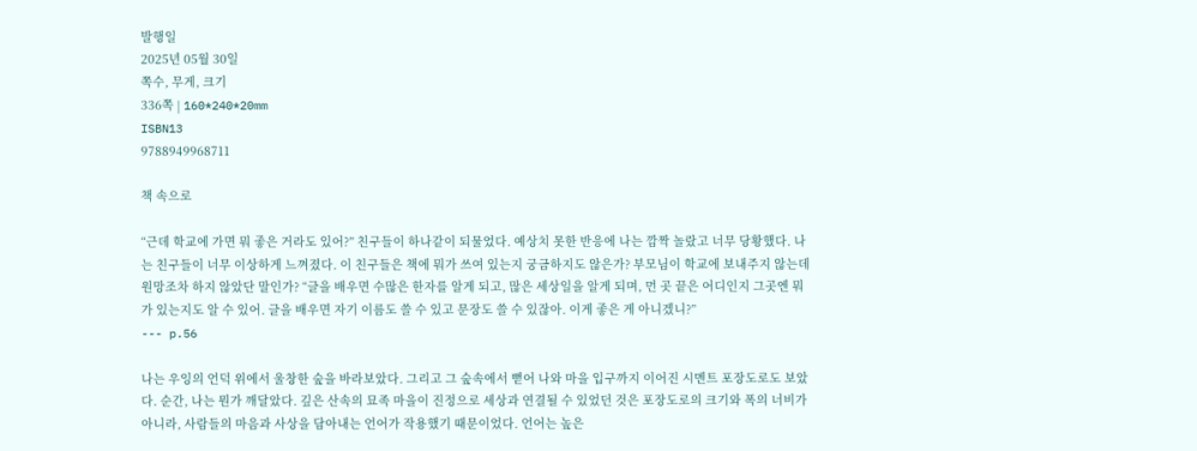발행일
2025년 05월 30일
쪽수, 무게, 크기
336쪽 | 160*240*20mm
ISBN13
9788949968711

책 속으로

“근데 학교에 가면 뭐 좋은 거라도 있어?” 친구들이 하나같이 되물었다. 예상치 못한 반응에 나는 깜짝 놀랐고 너무 당황했다. 나는 친구들이 너무 이상하게 느껴졌다. 이 친구들은 책에 뭐가 쓰여 있는지 궁금하지도 않은가? 부모님이 학교에 보내주지 않는데 원망조차 하지 않았단 말인가? “글을 배우면 수많은 한자를 알게 되고, 많은 세상일을 알게 되며, 먼 곳 끝은 어디인지 그곳엔 뭐가 있는지도 알 수 있어. 글을 배우면 자기 이름도 쓸 수 있고 문장도 쓸 수 있잖아. 이게 좋은 게 아니겠니?”
--- p.56

나는 우잉의 언덕 위에서 울창한 숲을 바라보았다. 그리고 그 숲속에서 뻗어 나와 마을 입구까지 이어진 시멘트 포장도로도 보았다. 순간, 나는 뭔가 깨달았다. 깊은 산속의 묘족 마을이 진정으로 세상과 연결될 수 있었던 것은 포장도로의 크기와 폭의 너비가 아니라, 사람들의 마음과 사상을 담아내는 언어가 작용했기 때문이었다. 언어는 높은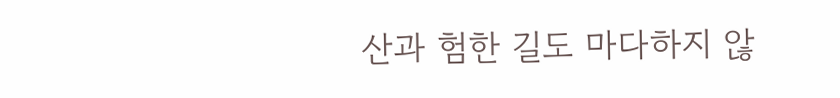산과 험한 길도 마다하지 않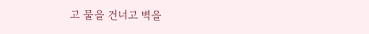고 물을 건너고 벽을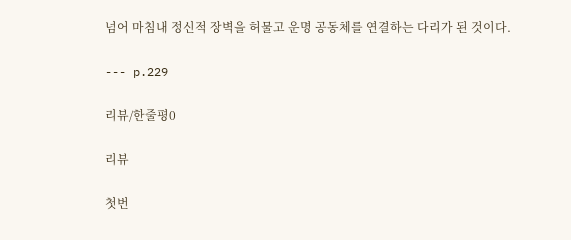넘어 마침내 정신적 장벽을 허물고 운명 공동체를 연결하는 다리가 된 것이다.

--- p.229

리뷰/한줄평0

리뷰

첫번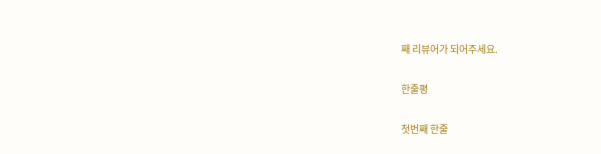째 리뷰어가 되어주세요.

한줄평

첫번째 한줄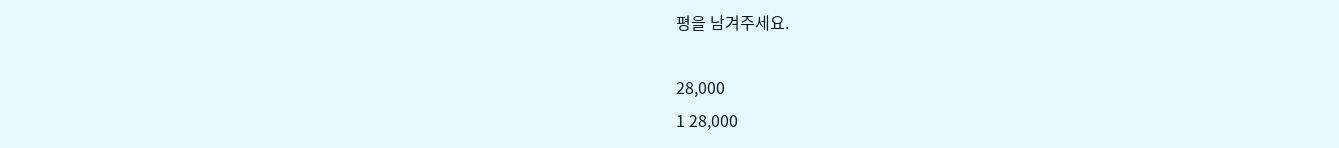평을 남겨주세요.

28,000
1 28,000